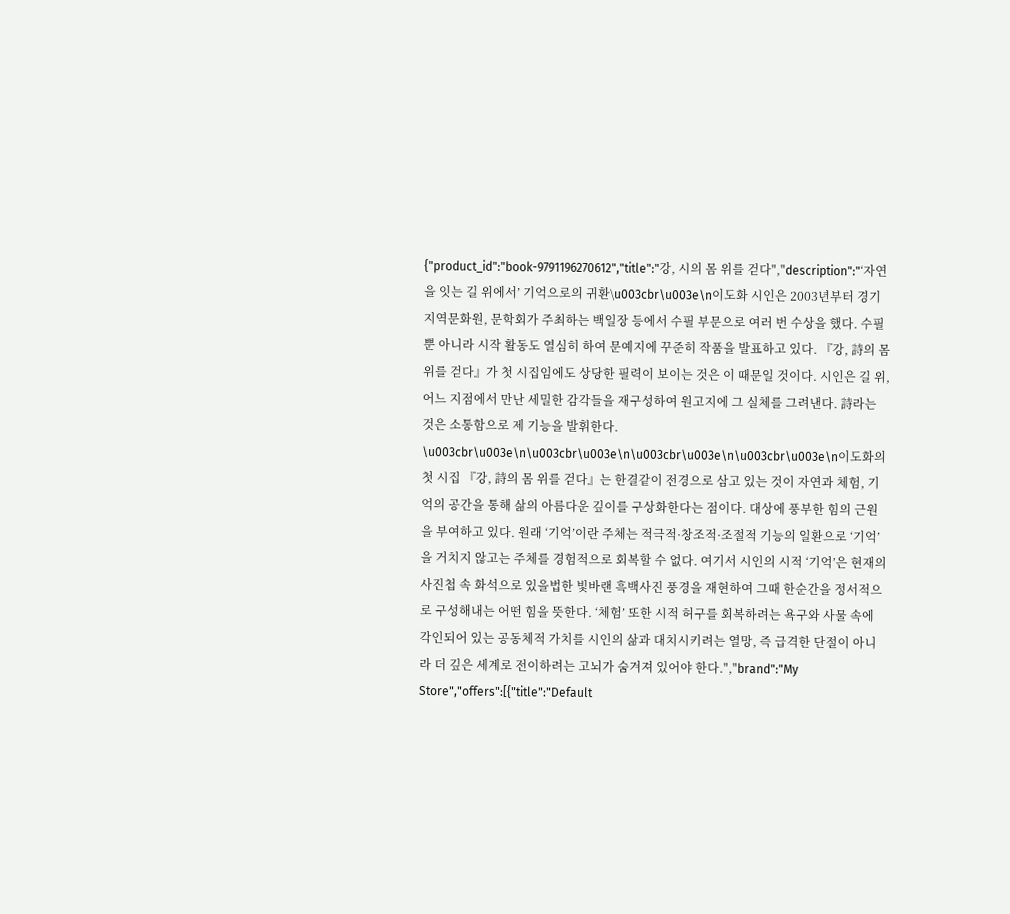{"product_id":"book-9791196270612","title":"강, 시의 몸 위를 걷다","description":"‘자연을 잇는 길 위에서’ 기억으로의 귀환\u003cbr\u003e\n이도화 시인은 2003년부터 경기지역문화원, 문학회가 주최하는 백일장 등에서 수필 부문으로 여러 번 수상을 했다. 수필뿐 아니라 시작 활동도 열심히 하여 문예지에 꾸준히 작품을 발표하고 있다. 『강, 詩의 몸 위를 걷다』가 첫 시집임에도 상당한 필력이 보이는 것은 이 때문일 것이다. 시인은 길 위, 어느 지점에서 만난 세밀한 감각들을 재구성하여 원고지에 그 실체를 그려낸다. 詩라는 것은 소통함으로 제 기능을 발휘한다. \u003cbr\u003e\n\u003cbr\u003e\n\u003cbr\u003e\n\u003cbr\u003e\n이도화의 첫 시집 『강, 詩의 몸 위를 걷다』는 한결같이 전경으로 삼고 있는 것이 자연과 체험, 기억의 공간을 통해 삶의 아름다운 깊이를 구상화한다는 점이다. 대상에 풍부한 힘의 근원을 부여하고 있다. 원래 ‘기억’이란 주체는 적극적·창조적·조절적 기능의 일환으로 ‘기억’을 거치지 않고는 주체를 경험적으로 회복할 수 없다. 여기서 시인의 시적 ‘기억’은 현재의 사진첩 속 화석으로 있을법한 빛바랜 흑백사진 풍경을 재현하여 그때 한순간을 정서적으로 구성해내는 어떤 힘을 뜻한다. ‘체험’ 또한 시적 허구를 회복하려는 욕구와 사물 속에 각인되어 있는 공동체적 가치를 시인의 삶과 대치시키려는 열망, 즉 급격한 단절이 아니라 더 깊은 세계로 전이하려는 고뇌가 숨겨져 있어야 한다.","brand":"My Store","offers":[{"title":"Default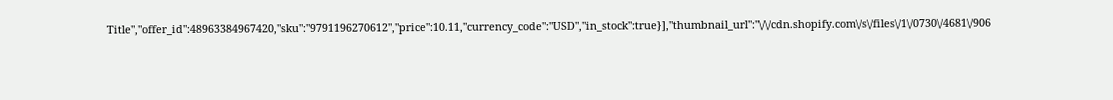Title","offer_id":48963384967420,"sku":"9791196270612","price":10.11,"currency_code":"USD","in_stock":true}],"thumbnail_url":"\/\/cdn.shopify.com\/s\/files\/1\/0730\/4681\/906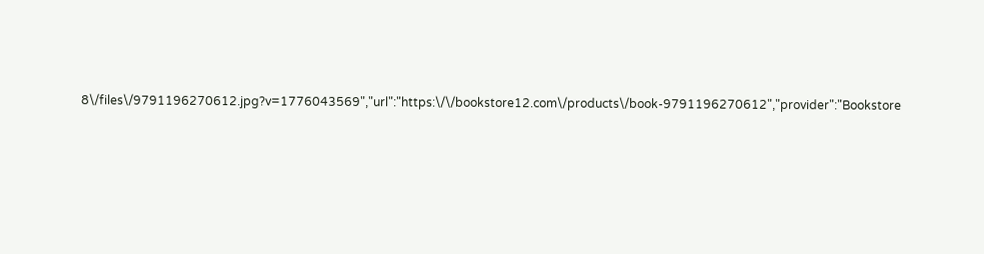8\/files\/9791196270612.jpg?v=1776043569","url":"https:\/\/bookstore12.com\/products\/book-9791196270612","provider":"Bookstore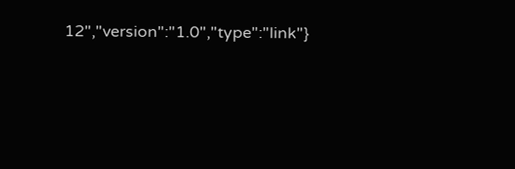12","version":"1.0","type":"link"}